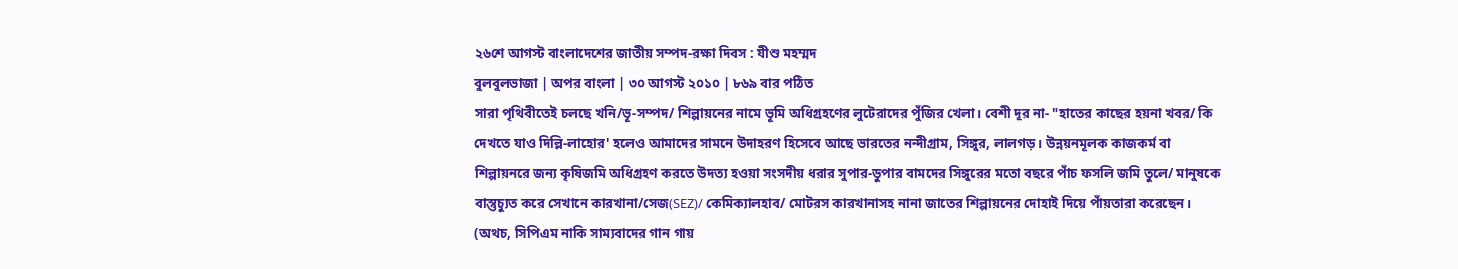২৬শে আগস্ট বাংলাদেশের জাতীয় সম্পদ-রক্ষা দিবস : যীশু মহম্মদ
বুলবুলভাজা | অপর বাংলা | ৩০ আগস্ট ২০১০ | ৮৬৯ বার পঠিত
সারা পৃথিবীতেই চলছে খনি/ভূ-সম্পদ/ শিল্পায়নের নামে ভূমি অধিগ্রহণের লুটেরাদের পুঁজির খেলা। বেশী দূর না- "হাতের কাছের হয়না খবর/ কি দেখতে যাও দিল্লি-লাহোর' হলেও আমাদের সামনে উদাহরণ হিসেবে আছে ভারতের নন্দীগ্রাম, সিঙ্গুর, লালগড়। উন্নয়নমূলক কাজকর্ম বা শিল্পায়নরে জন্য কৃষিজমি অধিগ্রহণ করতে উদত্য হওয়া সংসদীয় ধরার সুপার-ডুপার বামদের সিঙ্গুরের মতো বছরে পাঁচ ফসলি জমি তুলে/ মানুষকে বাস্তুচ্যুত করে সেখানে কারখানা/সেজ(SEZ)/ কেমিক্যালহাব/ মোটরস কারখানাসহ নানা জাতের শিল্পায়নের দোহাই দিয়ে পাঁয়তারা করেছেন। (অথচ, সিপিএম নাকি সাম্যবাদের গান গায়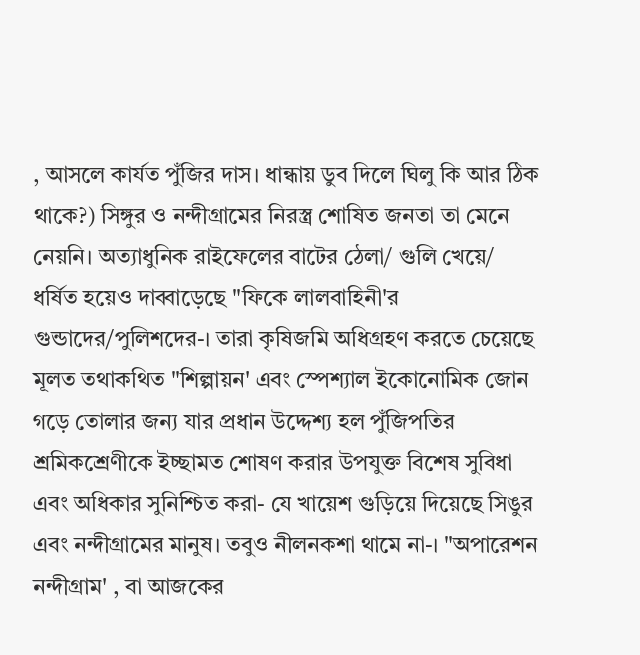, আসলে কার্যত পুঁজির দাস। ধান্ধায় ডুব দিলে ঘিলু কি আর ঠিক থাকে?) সিঙ্গুর ও নন্দীগ্রামের নিরস্ত্র শোষিত জনতা তা মেনে নেয়নি। অত্যাধুনিক রাইফেলের বাটের ঠেলা/ গুলি খেয়ে/ ধর্ষিত হয়েও দাব্বাড়েছে "ফিকে লালবাহিনী'র গুন্ডাদের/পুলিশদের-। তারা কৃষিজমি অধিগ্রহণ করতে চেয়েছে মূলত তথাকথিত "শিল্পায়ন' এবং স্পেশ্যাল ইকোনোমিক জোন গড়ে তোলার জন্য যার প্রধান উদ্দেশ্য হল পুঁজিপতির শ্রমিকশ্রেণীকে ইচ্ছামত শোষণ করার উপযুক্ত বিশেষ সুবিধা এবং অধিকার সুনিশ্চিত করা- যে খায়েশ গুড়িয়ে দিয়েছে সিঙুর এবং নন্দীগ্রামের মানুষ। তবুও নীলনকশা থামে না-। "অপারেশন নন্দীগ্রাম' , বা আজকের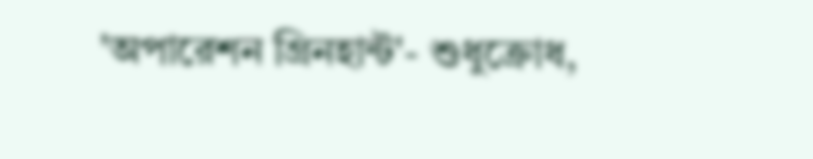'অপারেশন গ্রিনহান্ট'- শুধুক্রোধ,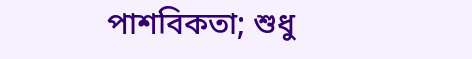পাশবিকতা; শুধু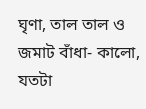ঘৃণা, তাল তাল ও জমাট বাঁধা- কালো, যতটা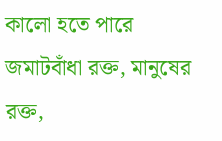কালো হতে পারে জমাটবাঁধা রক্ত, মানুষের রক্ত,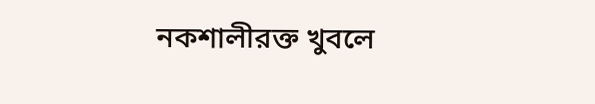নকশালীরক্ত খুবলে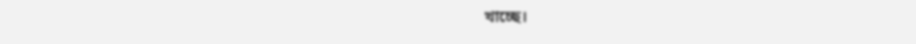খাচ্ছে।